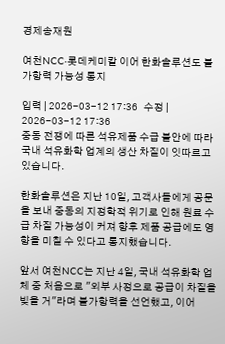경제송재원

여천NCC·롯데케미칼 이어 한화솔루션도 불가항력 가능성 통지

입력 | 2026-03-12 17:36   수정 | 2026-03-12 17:36
중동 전쟁에 따른 석유제품 수급 불안에 따라 국내 석유화학 업계의 생산 차질이 잇따르고 있습니다.

한화솔루션은 지난 10일, 고객사들에게 공문을 보내 중동의 지정학적 위기로 인해 원료 수급 차질 가능성이 커져 향후 제품 공급에도 영향을 미칠 수 있다고 통지했습니다.

앞서 여천NCC는 지난 4일, 국내 석유화학 업체 중 처음으로 ″외부 사정으로 공급이 차질을 빚을 거″라며 불가항력을 선언했고, 이어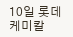10일 롯데케미칼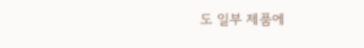도 일부 제품에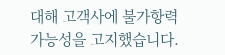대해 고객사에 불가항력 가능성을 고지했습니다.